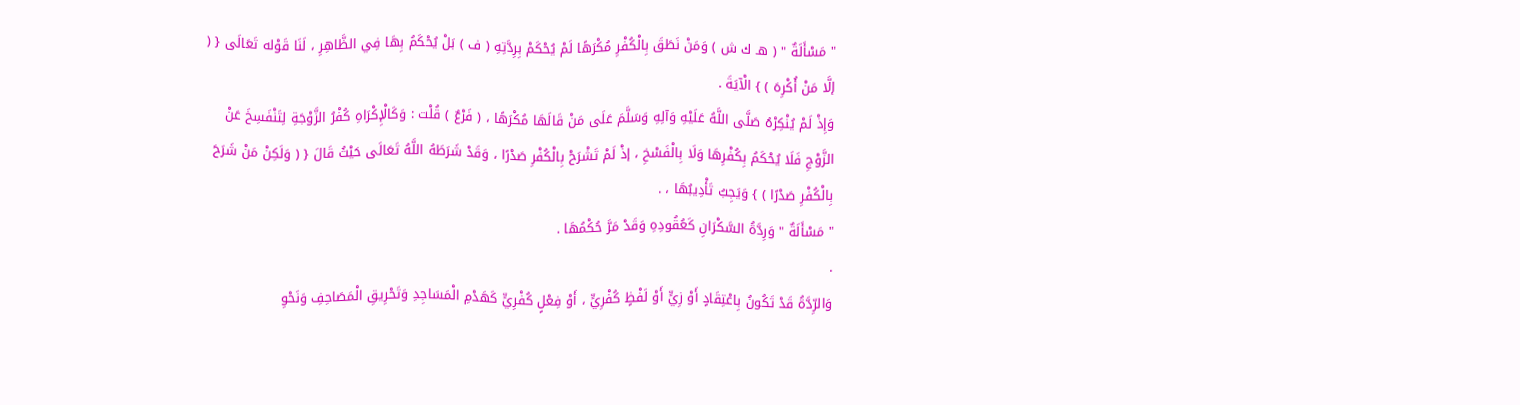" مَسْأَلَةٌ " ( هـ ك ش ) وَمَنْ نَطَقَ بِالْكُفْرِ مُكْرَهًا لَمْ يُحْكَمْ بِرِدَّتِهِ ( ف ) بَلْ يُحْكَمُ بِهَا فِي الظَّاهِرِ ، لَنَا قَوْله تَعَالَى { ( إلَّا مَنْ أُكْرِهَ ) } الْآيَةَ .
وَإِذْ لَمْ يُنْكِرْهُ صَلَّى اللَّهُ عَلَيْهِ وَآلِهِ وَسَلَّمَ عَلَى مَنْ قَالَهَا مُكْرَهًا ، ( فَرْعٌ ) قُلْت : وَكَالْإِكْرَاهِ كُفْرُ الزَّوْجَةِ لِتَنْفَسِخَ عَنْ الزَّوْجِ فَلَا يُحْكَمُ بِكُفْرِهَا وَلَا بِالْفَسْخِ ، إذْ لَمْ تَشْرَحْ بِالْكُفْرِ صَدْرًا ، وَقَدْ شَرَطَهُ اللَّهُ تَعَالَى حَيْثُ قَالَ { ( وَلَكِنْ مَنْ شَرَحَ بِالْكُفْرِ صَدْرًا ) } وَيَجِبُ تَأْدِيبُهَا ، .
" مَسْأَلَةٌ " وَرِدَّةُ السَّكْرَانِ كَعُقُودِهِ وَقَدْ مَرَّ حُكْمُهَا .
.
وَالرِّدَّةُ قَدْ تَكُونُ بِاعْتِقَادٍ أَوْ زِيٍّ أَوْ لَفْظٍ كُفْرِيٍّ ، أَوْ فِعْلٍ كُفْرِيٍّ كَهَدْمِ الْمَسَاجِدِ وَتَحْرِيقِ الْمَصَاحِفِ وَنَحْوِ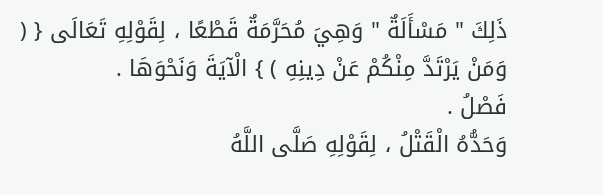ذَلِكَ " مَسْأَلَةٌ " وَهِيَ مُحَرَّمَةٌ قَطْعًا ، لِقَوْلِهِ تَعَالَى { ( وَمَنْ يَرْتَدَّ مِنْكُمْ عَنْ دِينِهِ ) } الْآيَةَ وَنَحْوَهَا .
فَصْلُ .
وَحَدُّهُ الْقَتْلُ ، لِقَوْلِهِ صَلَّى اللَّهُ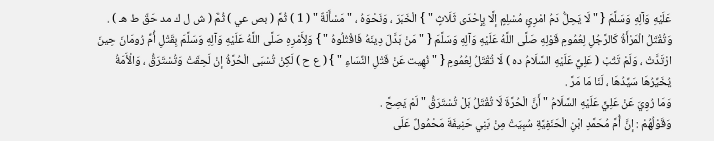عَلَيْهِ وَآلِهِ وَسَلَّمَ { " لَا يَحِلُّ دَمُ امْرِئٍ مُسْلِمٍ إلَّا بِإِحْدَى ثَلَاثٍ " } الْخَبَرَ ، وَنَحْوَهُ ، " مَسْأَلَةٌ " ( 1 ) ثُمَّ ( بص عي ) ثُمَّ ( ش ل ك مد حَقّ ط هـ ) .
وَتُقْتَلُ الْمَرْأَةُ كَالرَّجُلِ لِعُمُومِ قَوْلِهِ صَلَّى اللَّهُ عَلَيْهِ وَآلِهِ وَسَلَّمَ { " مَنْ بَدَّلَ دِينَهُ فَاقْتُلُوهُ " } وَلِأَمْرِهِ صَلَّى اللَّهُ عَلَيْهِ وَآلِهِ وَسَلَّمَ بِقَتْلِ أُمِّ رُومَانَ حِينَ ارْتَدَّتْ ، وَلَمْ تَتُبْ ( عَلِيٌّ عَلَيْهِ السَّلَامُ ده ) لَا تُقْتَلُ لِعُمُومِ { " نُهِيت عَنْ قَتْلِ النِّسَاءِ " } ( ع ح ) لَكِنْ تُسْبَى الْحُرَّةُ إنْ لَحِقَتْ وَتُسْتَرَقُّ ، وَالْأَمَةُ يُخَيِّرُهَا سَيِّدُهَا ، لَنَا مَا مَرَّ .
وَمَا رُوِيَ عَنْ عَلِيٍّ عَلَيْهِ السَّلَامُ " أَنَّ الْحُرَّةَ لَا تُقْتَلُ بَلْ تُسْتَرَقُّ " لَمْ يَصِحَّ .
وَقَوْلُهُمْ : إنَّ أُمَّ مُحَمَّدِ ابْنِ الْحَنَفِيَّةِ سُبِيَتْ مِنْ بَنِي حَنِيفَةَ مَحْمُولٌ عَلَى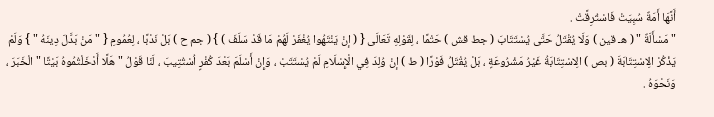أَنَّهَا أَمَةٌ سُبِيَتْ فَاسْتُرِقَّتْ .
" مَسْأَلَةٌ " ( هـ قين ) وَلَا يُقْتَلُ حَتَّى يُسْتَتَابَ ( جط قش ) حَتْمًا ، لِقَوْلِهِ تَعَالَى { ( إنْ يَنْتَهُوا يُغْفَرْ لَهُمْ مَا قَدْ سَلَفَ ) } ( جم ح ) بَلْ نَدْبًا ، لِعُمُومِ { " مَنْ بَدَّلَ دِينَهُ " } وَلَمْ يَذْكُرْ الِاسْتِتَابَةَ ( بص ) الِاسْتِتَابَةُ غَيْرُ مَشْرُوعَةٍ ، بَلْ يُقْتَلُ فَوْرًا ( ط ) إنْ وُلِدَ فِي الْإِسْلَامِ لَمْ يُسْتَتَبْ ، وَإِنْ أَسْلَمَ بَعْدَ كُفْرٍ اُسْتُتِيبَ ، لَنَا قَوْلُ " هَلَّا أَدْخَلْتُمُوهُ بَيْتًا " الْخَبَرَ ، وَنَحْوَهُ .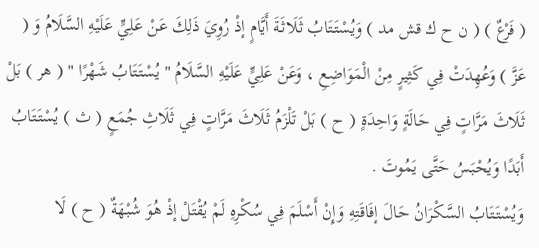( فَرْعٌ ) ( ن ح ك قش مد ) وَيُسْتَتَابُ ثَلَاثَةَ أَيَّامٍ إذْ رُوِيَ ذَلِكَ عَنْ عَلِيٍّ عَلَيْهِ السَّلَامُ وَ ( عَزَّ ) وَعُهِدَتْ فِي كَثِيرٍ مِنْ الْمَوَاضِعِ ، وَعَنْ عَلِيٍّ عَلَيْهِ السَّلَامُ " يُسْتَتَابُ شَهْرًا " ( هر ) بَلْ ثَلَاثَ مَرَّاتٍ فِي حَالَةٍ وَاحِدَةٍ ( ح ) بَلْ تَلْزَمُ ثَلَاثَ مَرَّاتٍ فِي ثَلَاثِ جُمَعٍ ( ث ) يُسْتَتَابُ أَبَدًا وَيُحْبَسُ حَتَّى يَمُوتَ .
وَيُسْتَتَابُ السَّكْرَانُ حَالَ إفَاقَتِهِ وَإِنْ أَسْلَمَ فِي سُكْرِهِ لَمْ يُقْتَلْ إذْ هُوَ شُبْهَةٌ ( ح ) لَا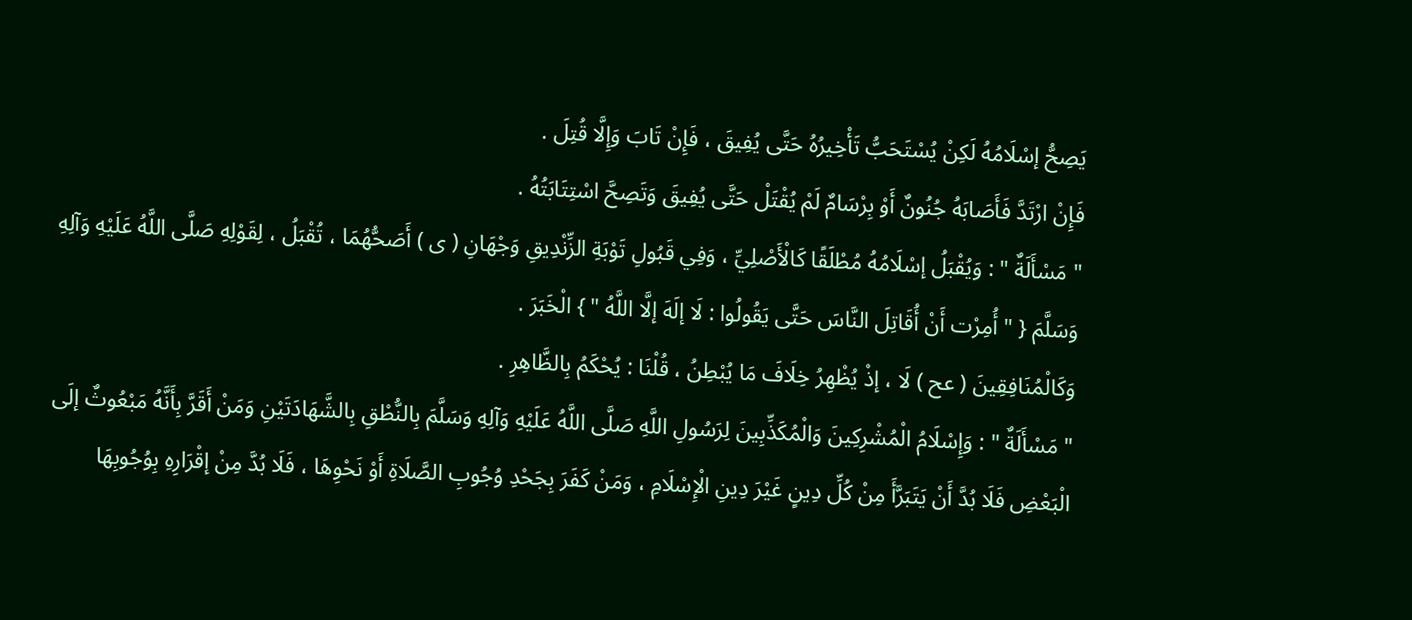يَصِحُّ إسْلَامُهُ لَكِنْ يُسْتَحَبُّ تَأْخِيرُهُ حَتَّى يُفِيقَ ، فَإِنْ تَابَ وَإِلَّا قُتِلَ .
فَإِنْ ارْتَدَّ فَأَصَابَهُ جُنُونٌ أَوْ بِرْسَامٌ لَمْ يُقْتَلْ حَتَّى يُفِيقَ وَتَصِحَّ اسْتِتَابَتُهُ .
" مَسْأَلَةٌ " : وَيُقْبَلُ إسْلَامُهُ مُطْلَقًا كَالْأَصْلِيِّ ، وَفِي قَبُولِ تَوْبَةِ الزِّنْدِيقِ وَجْهَانِ ( ى ) أَصَحُّهُمَا ، تُقْبَلُ ، لِقَوْلِهِ صَلَّى اللَّهُ عَلَيْهِ وَآلِهِ وَسَلَّمَ { " أُمِرْت أَنْ أُقَاتِلَ النَّاسَ حَتَّى يَقُولُوا : لَا إلَهَ إلَّا اللَّهُ " } الْخَبَرَ .
وَكَالْمُنَافِقِينَ ( عح ) لَا ، إذْ يُظْهِرُ خِلَافَ مَا يُبْطِنُ ، قُلْنَا : يُحْكَمُ بِالظَّاهِرِ .
" مَسْأَلَةٌ " : وَإِسْلَامُ الْمُشْرِكِينَ وَالْمُكَذِّبِينَ لِرَسُولِ اللَّهِ صَلَّى اللَّهُ عَلَيْهِ وَآلِهِ وَسَلَّمَ بِالنُّطْقِ بِالشَّهَادَتَيْنِ وَمَنْ أَقَرَّ بِأَنَّهُ مَبْعُوثٌ إلَى الْبَعْضِ فَلَا بُدَّ أَنْ يَتَبَرَّأَ مِنْ كُلِّ دِينٍ غَيْرَ دِينِ الْإِسْلَامِ ، وَمَنْ كَفَرَ بِجَحْدِ وُجُوبِ الصَّلَاةِ أَوْ نَحْوِهَا ، فَلَا بُدَّ مِنْ إقْرَارِهِ بِوُجُوبِهَا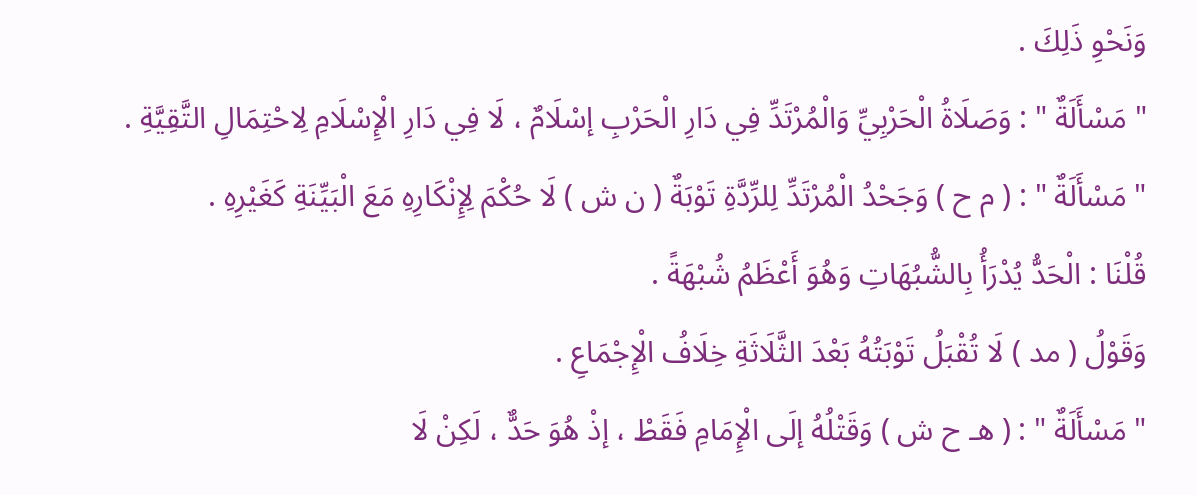وَنَحْوِ ذَلِكَ .
" مَسْأَلَةٌ " : وَصَلَاةُ الْحَرْبِيِّ وَالْمُرْتَدِّ فِي دَارِ الْحَرْبِ إسْلَامٌ ، لَا فِي دَارِ الْإِسْلَامِ لِاحْتِمَالِ التَّقِيَّةِ .
" مَسْأَلَةٌ " : ( م ح ) وَجَحْدُ الْمُرْتَدِّ لِلرِّدَّةِ تَوْبَةٌ ( ن ش ) لَا حُكْمَ لِإِنْكَارِهِ مَعَ الْبَيِّنَةِ كَغَيْرِهِ .
قُلْنَا : الْحَدُّ يُدْرَأُ بِالشُّبُهَاتِ وَهُوَ أَعْظَمُ شُبْهَةً .
وَقَوْلُ ( مد ) لَا تُقْبَلُ تَوْبَتُهُ بَعْدَ الثَّلَاثَةِ خِلَافُ الْإِجْمَاعِ .
" مَسْأَلَةٌ " : ( هـ ح ش ) وَقَتْلُهُ إلَى الْإِمَامِ فَقَطْ ، إذْ هُوَ حَدٌّ ، لَكِنْ لَا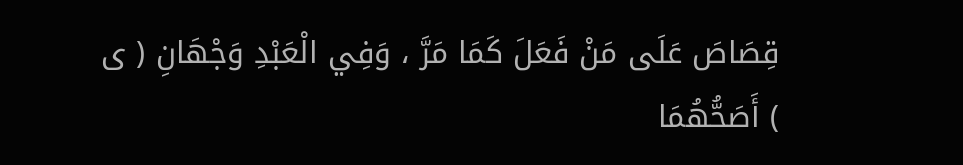قِصَاصَ عَلَى مَنْ فَعَلَ كَمَا مَرَّ ، وَفِي الْعَبْدِ وَجْهَانِ ( ى ) أَصَحُّهُمَا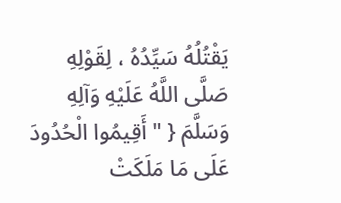يَقْتُلُهُ سَيِّدُهُ ، لِقَوْلِهِ صَلَّى اللَّهُ عَلَيْهِ وَآلِهِ وَسَلَّمَ { " أَقِيمُوا الْحُدُودَ عَلَى مَا مَلَكَتْ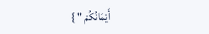أَيْمَانُكُمْ " }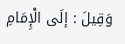وَقِيلَ : إلَى الْإِمَامِ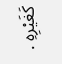كَغَيْرِهِ .